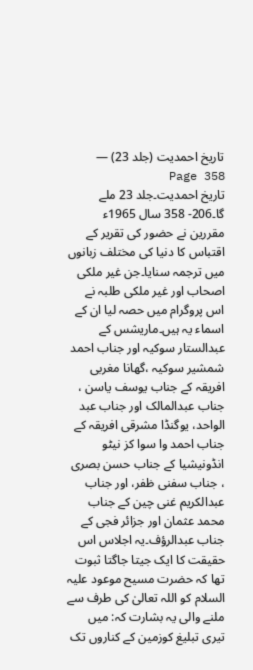تاریخ احمدیت (جلد 23) — Page 358
تاریخ احمدیت۔جلد 23 ملے گا۔206- 358 سال 1965ء مقررین نے حضور کی تقریر کے اقتباس کا دنیا کی مختلف زبانوں میں ترجمہ سنایا۔جن غیر ملکی اصحاب اور غیر ملکی طلبہ نے اس پروگرام میں حصہ لیا ان کے اسماء یہ ہیں۔ماریشس کے عبدالستار سوکیہ اور جناب احمد شمشیر سوکیہ ،گھانا مغربی افریقہ کے جناب یوسف یاسن ، جناب عبدالمالک اور جناب عبد الواحد، یوگنڈا مشرقی افریقہ کے جناب احمد وا سوا کز نیٹو انڈونیشیا کے جناب حسن بصری ، جناب سفنی ظفر، اور جناب عبدالکریم غنی چین کے جناب محمد عثمان اور جزائر فجی کے جناب عبدالرؤف۔یہ اجلاس اس حقیقت کا ایک جیتا جاگتا ثبوت تھا کہ حضرت مسیح موعود علیہ السلام کو اللہ تعالیٰ کی طرف سے ملنے والی یہ بشارت کہ: میں تیری تبلیغ کوزمین کے کناروں تک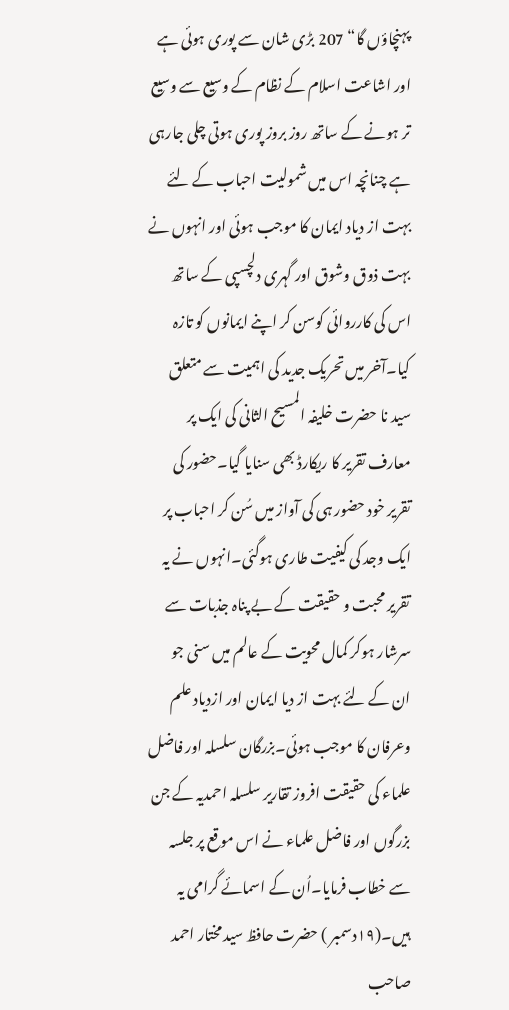پہنچاؤں گا“ 207 بڑی شان سے پوری ہوئی ہے اور اشاعت اسلام کے نظام کے وسیع سے وسیع تر ہونے کے ساتھ روز بروز پوری ہوتی چلی جارہی ہے چنانچہ اس میں شمولیت احباب کے لئے بہت از دیاد ایمان کا موجب ہوئی اور انہوں نے بہت ذوق وشوق اور گہری دلچسپی کے ساتھ اس کی کارروائی کوسن کر اپنے ایمانوں کو تازہ کیا۔آخر میں تحریک جدید کی اہمیت سے متعلق سید نا حضرت خلیفہ المسیح الثانی کی ایک پر معارف تقریر کا ریکارڈ بھی سنایا گیا۔حضور کی تقریر خود حضور ہی کی آواز میں سُن کر احباب پر ایک وجد کی کیفیت طاری ہوگئی۔انہوں نے یہ تقریر محبت و حقیقت کے بے پناہ جذبات سے سرشار ہوکر کمال محویت کے عالم میں سنی جو ان کے لئے بہت از دیا ایمان اور ازدیاد علم وعرفان کا موجب ہوئی۔بزرگان سلسلہ اور فاضل علماء کی حقیقت افروز تقاریر سلسلہ احمدیہ کے جن بزرگوں اور فاضل علماء نے اس موقع پر جلسہ سے خطاب فرمایا۔اُن کے اسمائے گرامی یہ ہیں۔(۱۹دسمبر ) حضرت حافظ سید مختار احمد صاحب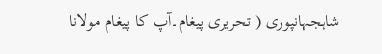شاہجہانپوری ( تحریری پیغام۔آپ کا پیغام مولانا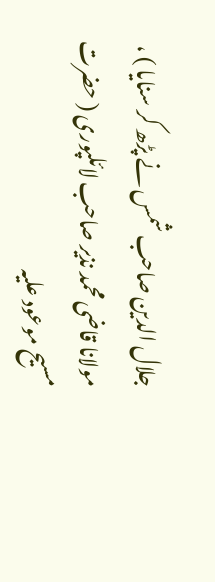جلال الدین صاحب شمس نے پڑھ کر سنایا ) ، مولانا قاضی محمد نذیر صاحب لائلپوری ( حضرت مسیح موعود علیہ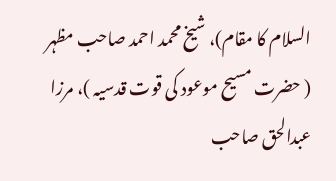السلام کا مقام)، شیخ محمد احمد صاحب مظہر ( حضرت مسیح موعود کی قوت قدسیہ )، مرزا عبدالحق صاحب